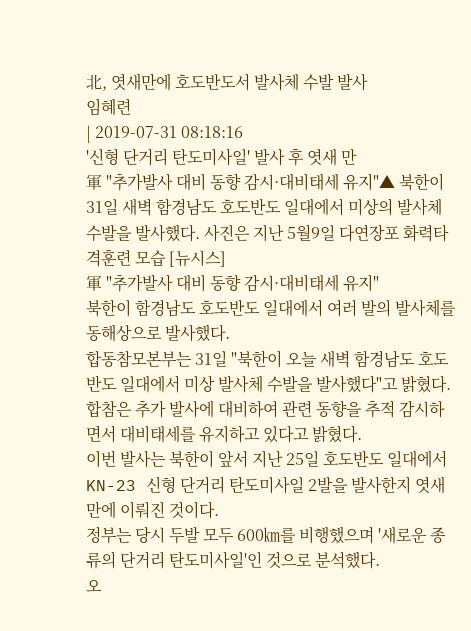北, 엿새만에 호도반도서 발사체 수발 발사
임혜련
| 2019-07-31 08:18:16
'신형 단거리 탄도미사일' 발사 후 엿새 만
軍 "추가발사 대비 동향 감시·대비태세 유지"▲ 북한이 31일 새벽 함경남도 호도반도 일대에서 미상의 발사체 수발을 발사했다. 사진은 지난 5월9일 다연장포 화력타격훈련 모습 [뉴시스]
軍 "추가발사 대비 동향 감시·대비태세 유지"
북한이 함경남도 호도반도 일대에서 여러 발의 발사체를 동해상으로 발사했다.
합동참모본부는 31일 "북한이 오늘 새벽 함경남도 호도반도 일대에서 미상 발사체 수발을 발사했다"고 밝혔다.
합참은 추가 발사에 대비하여 관련 동향을 추적 감시하면서 대비태세를 유지하고 있다고 밝혔다.
이번 발사는 북한이 앞서 지난 25일 호도반도 일대에서 KN-23 신형 단거리 탄도미사일 2발을 발사한지 엿새만에 이뤄진 것이다.
정부는 당시 두발 모두 600㎞를 비행했으며 '새로운 종류의 단거리 탄도미사일'인 것으로 분석했다.
오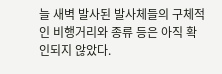늘 새벽 발사된 발사체들의 구체적인 비행거리와 종류 등은 아직 확인되지 않았다.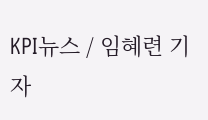KPI뉴스 / 임혜련 기자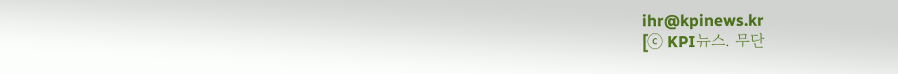ihr@kpinews.kr
[ⓒ KPI뉴스. 무단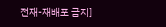전재-재배포 금지]